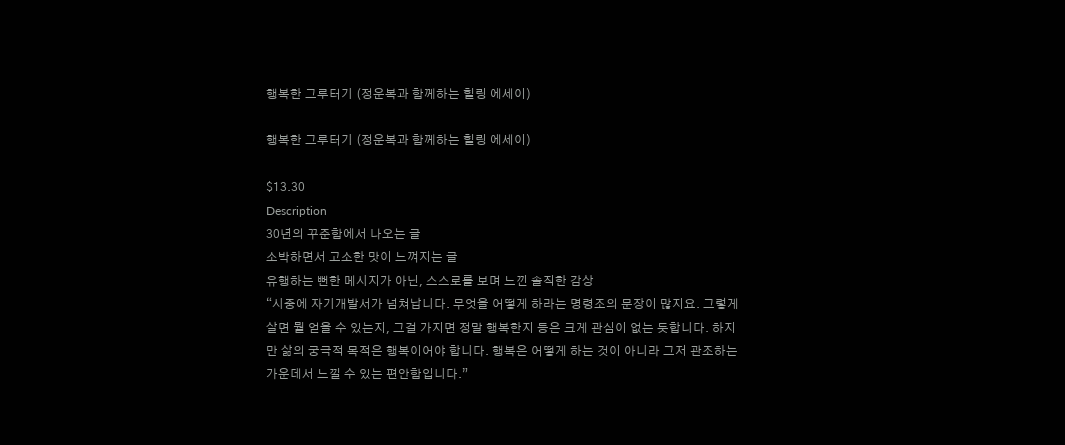행복한 그루터기 (정운복과 함께하는 힐링 에세이)

행복한 그루터기 (정운복과 함께하는 힐링 에세이)

$13.30
Description
30년의 꾸준함에서 나오는 글
소박하면서 고소한 맛이 느껴지는 글
유행하는 뻔한 메시지가 아닌, 스스로를 보며 느낀 솔직한 감상
“시중에 자기개발서가 넘쳐납니다. 무엇을 어떻게 하라는 명령조의 문장이 많지요. 그렇게 살면 뭘 얻을 수 있는지, 그걸 가지면 정말 행복한지 등은 크게 관심이 없는 듯합니다. 하지만 삶의 궁극적 목적은 행복이어야 합니다. 행복은 어떻게 하는 것이 아니라 그저 관조하는 가운데서 느낄 수 있는 편안함입니다.”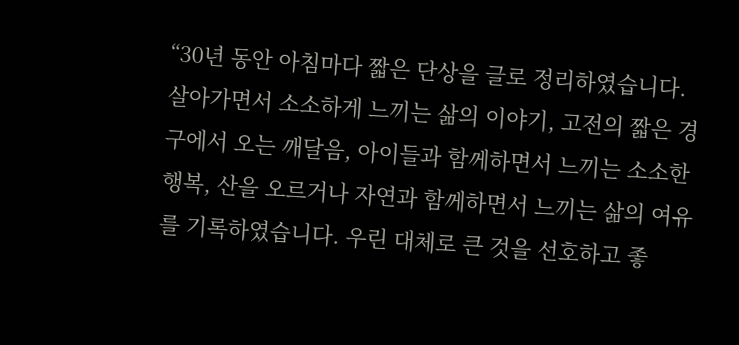“30년 동안 아침마다 짧은 단상을 글로 정리하였습니다. 살아가면서 소소하게 느끼는 삶의 이야기, 고전의 짧은 경구에서 오는 깨달음, 아이들과 함께하면서 느끼는 소소한 행복, 산을 오르거나 자연과 함께하면서 느끼는 삶의 여유를 기록하였습니다. 우린 대체로 큰 것을 선호하고 좋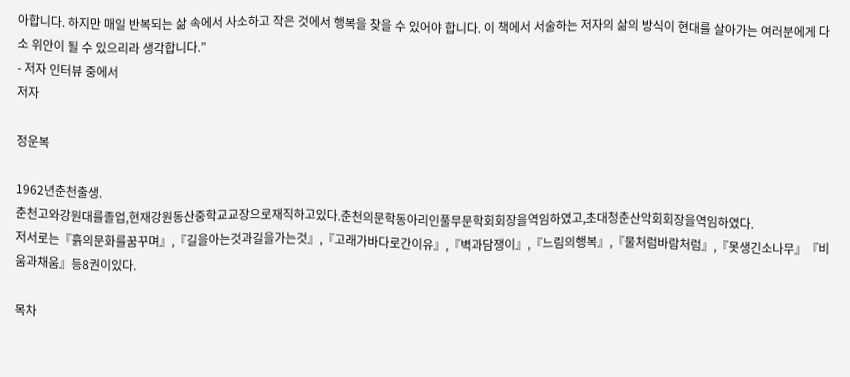아합니다. 하지만 매일 반복되는 삶 속에서 사소하고 작은 것에서 행복을 찾을 수 있어야 합니다. 이 책에서 서술하는 저자의 삶의 방식이 현대를 살아가는 여러분에게 다소 위안이 될 수 있으리라 생각합니다.”
- 저자 인터뷰 중에서
저자

정운복

1962년춘천출생.
춘천고와강원대를졸업,현재강원동산중학교교장으로재직하고있다.춘천의문학동아리인풀무문학회회장을역임하였고,초대청춘산악회회장을역임하였다.
저서로는『흙의문화를꿈꾸며』,『길을아는것과길을가는것』,『고래가바다로간이유』,『벽과담쟁이』,『느림의행복』,『물처럼바람처럼』,『못생긴소나무』『비움과채움』등8권이있다.

목차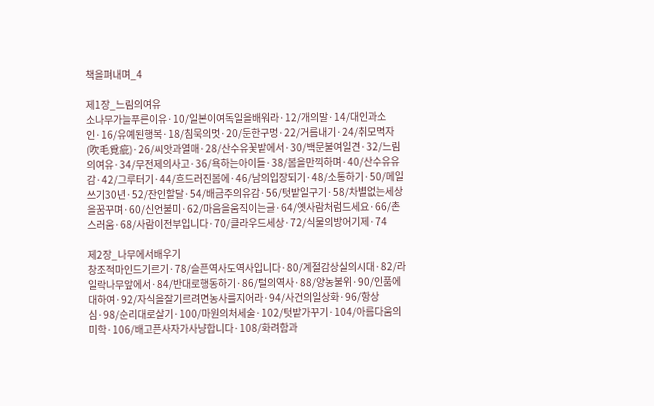책을펴내며_4

제1장_느림의여유
소나무가늘푸른이유·10/일본이여독일을배워라·12/개의말·14/대인과소인·16/유예된행복·18/침묵의멋·20/둔한구멍·22/거름내기·24/취모멱자(吹毛覓疵)·26/씨앗과열매·28/산수유꽃밭에서·30/백문불여일견·32/느림의여유·34/무전제의사고·36/욕하는아이들·38/봄을만끽하며·40/산수유유감·42/그루터기·44/흐드러진봄에·46/남의입장되기·48/소통하기·50/메일쓰기30년·52/잔인할달·54/배금주의유감·56/텃밭일구기·58/차별없는세상을꿈꾸며·60/신언불미·62/마음을움직이는글·64/옛사람처럼드세요·66/촌스러움·68/사람이전부입니다·70/클라우드세상·72/식물의방어기제·74

제2장_나무에서배우기
창조적마인드기르기·78/슬픈역사도역사입니다·80/계절감상실의시대·82/라일락나무앞에서·84/반대로행동하기·86/털의역사·88/양농불위·90/인품에대하여·92/자식을잘기르려면농사를지어라·94/사건의일상화·96/항상심·98/순리대로살기·100/마원의처세술·102/텃밭가꾸기·104/아름다움의미학·106/배고픈사자가사냥합니다·108/화려함과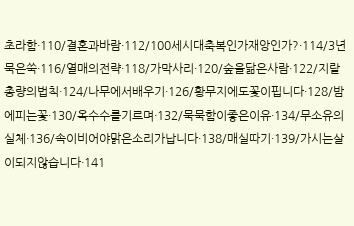초라함·110/결혼과바람·112/100세시대축복인가재앙인가?·114/3년묵은쑥·116/열매의전략·118/가막사리·120/숲을닮은사람·122/지랄총량의법칙·124/나무에서배우기·126/황무지에도꽃이핍니다·128/밤에피는꽃·130/옥수수를기르며·132/묵묵함이좋은이유·134/무소유의실체·136/속이비어야맑은소리가납니다·138/매실따기·139/가시는살이되지않습니다·141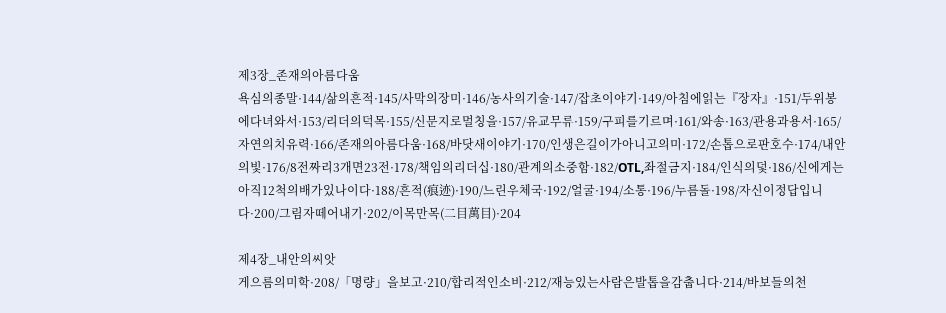제3장_존재의아름다움
욕심의종말·144/삶의흔적·145/사막의장미·146/농사의기술·147/잡초이야기·149/아침에읽는『장자』·151/두위봉에다녀와서·153/리더의덕목·155/신문지로멀칭을·157/유교무류·159/구피를기르며·161/와송·163/관용과용서·165/자연의치유력·166/존재의아름다움·168/바닷새이야기·170/인생은길이가아니고의미·172/손톱으로판호수·174/내안의빛·176/8전짜리3개면23전·178/책임의리더십·180/관계의소중함·182/OTL,좌절금지·184/인식의덫·186/신에게는아직12척의배가있나이다·188/흔적(痕迹)·190/느린우체국·192/얼굴·194/소통·196/누름돌·198/자신이정답입니다·200/그림자떼어내기·202/이목만목(二目萬目)·204

제4장_내안의씨앗
게으름의미학·208/「명량」을보고·210/합리적인소비·212/재능있는사람은발톱을감춥니다·214/바보들의천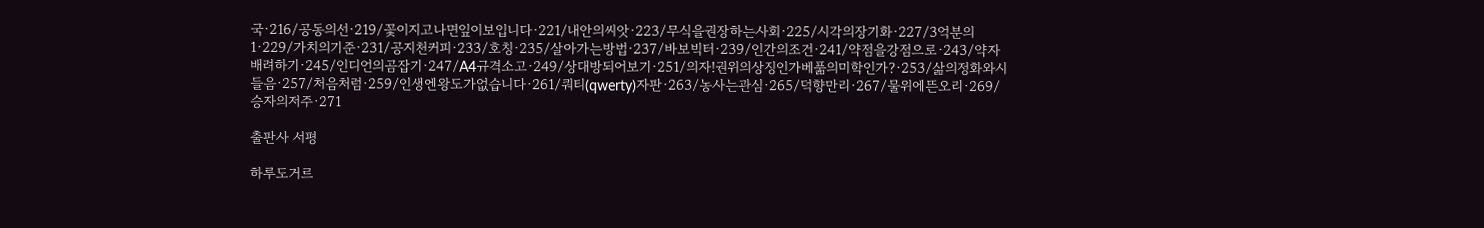국·216/공동의선·219/꽃이지고나면잎이보입니다·221/내안의씨앗·223/무식을권장하는사회·225/시각의장기화·227/3억분의1·229/가치의기준·231/공지천커피·233/호칭·235/살아가는방법·237/바보빅터·239/인간의조건·241/약점을강점으로·243/약자배려하기·245/인디언의곰잡기·247/A4규격소고·249/상대방되어보기·251/의자!권위의상징인가베풂의미학인가?·253/삶의정화와시들음·257/처음처럼·259/인생엔왕도가없습니다·261/쿼티(qwerty)자판·263/농사는관심·265/덕향만리·267/물위에뜬오리·269/승자의저주·271

출판사 서평

하루도거르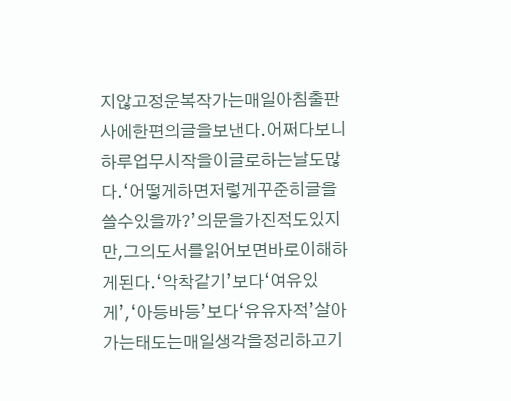지않고정운복작가는매일아침출판사에한편의글을보낸다.어쩌다보니하루업무시작을이글로하는날도많다.‘어떻게하면저렇게꾸준히글을쓸수있을까?’의문을가진적도있지만,그의도서를읽어보면바로이해하게된다.‘악착같기’보다‘여유있게’,‘아등바등’보다‘유유자적’살아가는태도는매일생각을정리하고기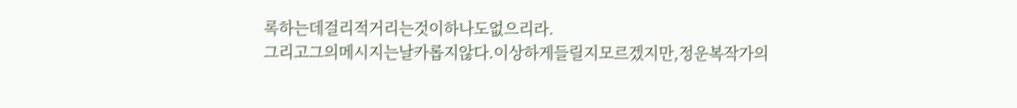록하는데걸리적거리는것이하나도없으리라.
그리고그의메시지는날카롭지않다.이상하게들릴지모르겠지만,정운복작가의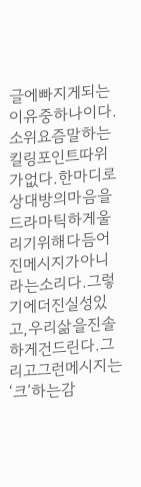글에빠지게되는이유중하나이다.소위요즘말하는킬링포인트따위가없다.한마디로상대방의마음을드라마틱하게울리기위해다듬어진메시지가아니라는소리다.그렇기에더진실성있고,우리삶을진솔하게건드린다.그리고그런메시지는‘크’하는감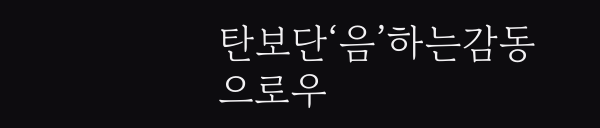탄보단‘음’하는감동으로우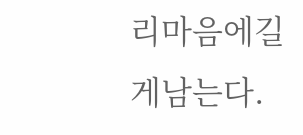리마음에길게남는다.